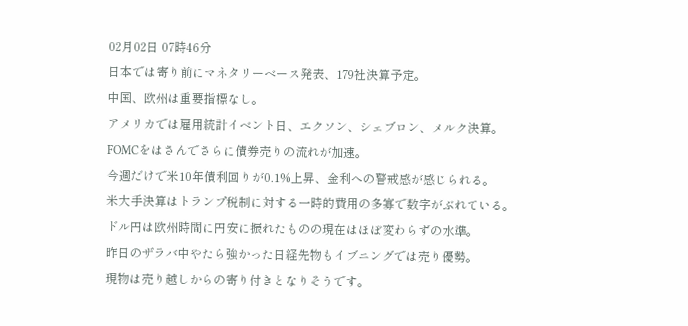02月02日 07時46分
日本では寄り前にマネタリーベース発表、179社決算予定。
中国、欧州は重要指標なし。
アメリカでは雇用統計イベント日、エクソン、シェブロン、メルク決算。
FOMCをはさんでさらに債券売りの流れが加速。
今週だけで米10年債利回りが0.1%上昇、金利への警戒感が感じられる。
米大手決算はトランプ税制に対する一時的費用の多寡で数字がぶれている。
ドル円は欧州時間に円安に振れたものの現在はほぼ変わらずの水準。
昨日のザラバ中やたら強かった日経先物もイブニングでは売り優勢。
現物は売り越しからの寄り付きとなりそうです。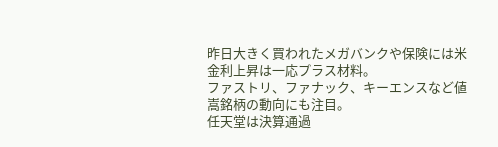昨日大きく買われたメガバンクや保険には米金利上昇は一応プラス材料。
ファストリ、ファナック、キーエンスなど値嵩銘柄の動向にも注目。
任天堂は決算通過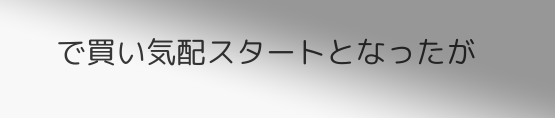で買い気配スタートとなったが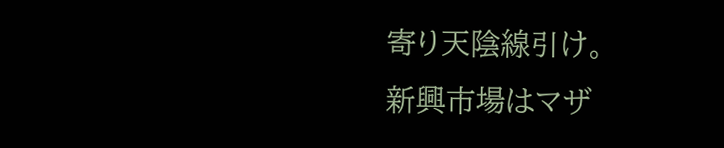寄り天陰線引け。
新興市場はマザ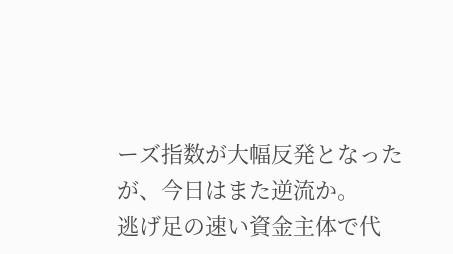ーズ指数が大幅反発となったが、今日はまた逆流か。
逃げ足の速い資金主体で代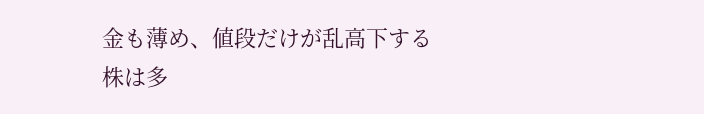金も薄め、値段だけが乱高下する株は多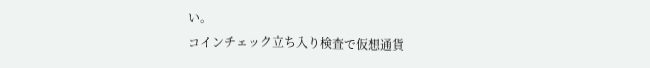い。
コインチェック立ち入り検査で仮想通貨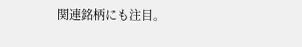関連銘柄にも注目。